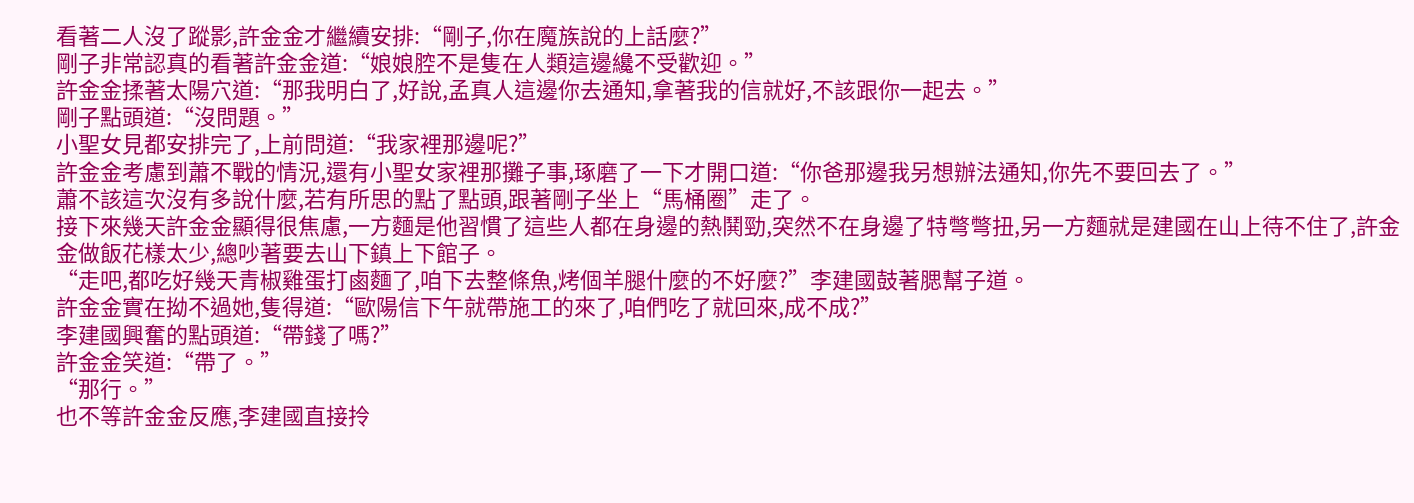看著二人沒了蹤影,許金金才繼續安排:“剛子,你在魔族說的上話麼?”
剛子非常認真的看著許金金道:“娘娘腔不是隻在人類這邊纔不受歡迎。”
許金金揉著太陽穴道:“那我明白了,好說,孟真人這邊你去通知,拿著我的信就好,不該跟你一起去。”
剛子點頭道:“沒問題。”
小聖女見都安排完了,上前問道:“我家裡那邊呢?”
許金金考慮到蕭不戰的情況,還有小聖女家裡那攤子事,琢磨了一下才開口道:“你爸那邊我另想辦法通知,你先不要回去了。”
蕭不該這次沒有多說什麼,若有所思的點了點頭,跟著剛子坐上“馬桶圈”走了。
接下來幾天許金金顯得很焦慮,一方麵是他習慣了這些人都在身邊的熱鬨勁,突然不在身邊了特彆彆扭,另一方麵就是建國在山上待不住了,許金金做飯花樣太少,總吵著要去山下鎮上下館子。
“走吧,都吃好幾天青椒雞蛋打鹵麵了,咱下去整條魚,烤個羊腿什麼的不好麼?”李建國鼓著腮幫子道。
許金金實在拗不過她,隻得道:“歐陽信下午就帶施工的來了,咱們吃了就回來,成不成?”
李建國興奮的點頭道:“帶錢了嗎?”
許金金笑道:“帶了。”
“那行。”
也不等許金金反應,李建國直接拎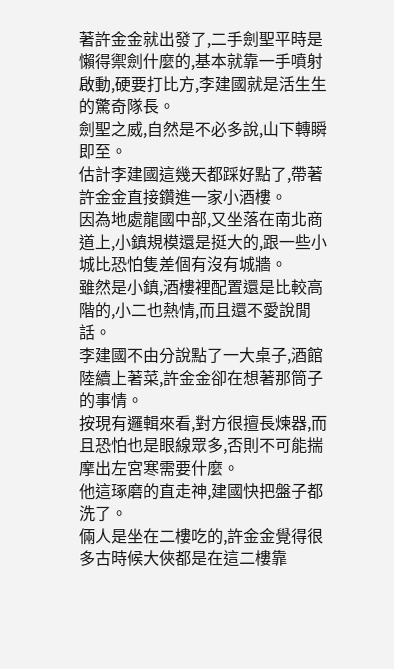著許金金就出發了,二手劍聖平時是懶得禦劍什麼的,基本就靠一手噴射啟動,硬要打比方,李建國就是活生生的驚奇隊長。
劍聖之威,自然是不必多說,山下轉瞬即至。
估計李建國這幾天都踩好點了,帶著許金金直接鑽進一家小酒樓。
因為地處龍國中部,又坐落在南北商道上,小鎮規模還是挺大的,跟一些小城比恐怕隻差個有沒有城牆。
雖然是小鎮,酒樓裡配置還是比較高階的,小二也熱情,而且還不愛說閒話。
李建國不由分說點了一大桌子,酒館陸續上著菜,許金金卻在想著那筒子的事情。
按現有邏輯來看,對方很擅長煉器,而且恐怕也是眼線眾多,否則不可能揣摩出左宮寒需要什麼。
他這琢磨的直走神,建國快把盤子都洗了。
倆人是坐在二樓吃的,許金金覺得很多古時候大俠都是在這二樓靠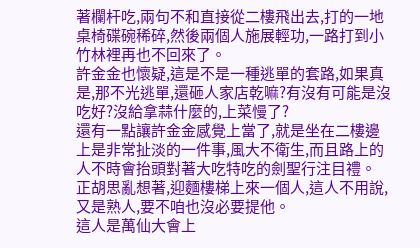著欄杆吃,兩句不和直接從二樓飛出去,打的一地桌椅碟碗稀碎,然後兩個人施展輕功,一路打到小竹林裡再也不回來了。
許金金也懷疑,這是不是一種逃單的套路,如果真是,那不光逃單,還砸人家店乾嘛?有沒有可能是沒吃好?沒給拿蒜什麼的,上菜慢了?
還有一點讓許金金感覺上當了,就是坐在二樓邊上是非常扯淡的一件事,風大不衛生,而且路上的人不時會抬頭對著大吃特吃的劍聖行注目禮。
正胡思亂想著,迎麵樓梯上來一個人,這人不用說,又是熟人,要不咱也沒必要提他。
這人是萬仙大會上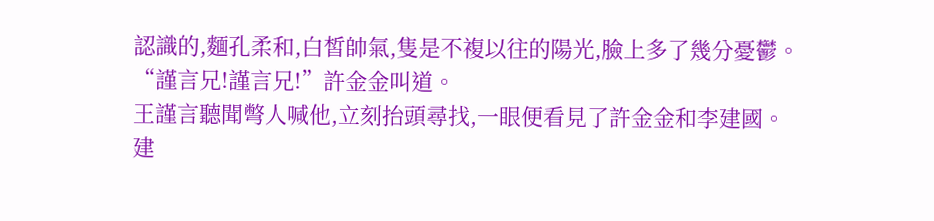認識的,麵孔柔和,白皙帥氣,隻是不複以往的陽光,臉上多了幾分憂鬱。
“謹言兄!謹言兄!”許金金叫道。
王謹言聽聞彆人喊他,立刻抬頭尋找,一眼便看見了許金金和李建國。
建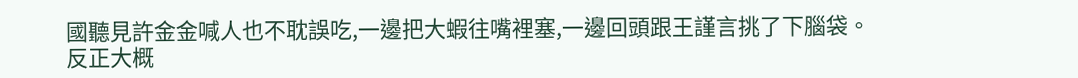國聽見許金金喊人也不耽誤吃,一邊把大蝦往嘴裡塞,一邊回頭跟王謹言挑了下腦袋。
反正大概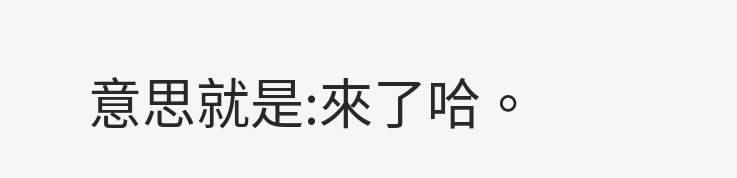意思就是:來了哈。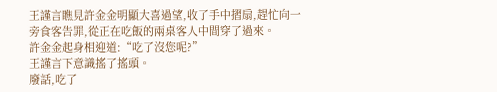王謹言瞧見許金金明顯大喜過望,收了手中摺扇,趕忙向一旁食客告罪,從正在吃飯的兩桌客人中間穿了過來。
許金金起身相迎道:“吃了沒您呢?”
王謹言下意識搖了搖頭。
廢話,吃了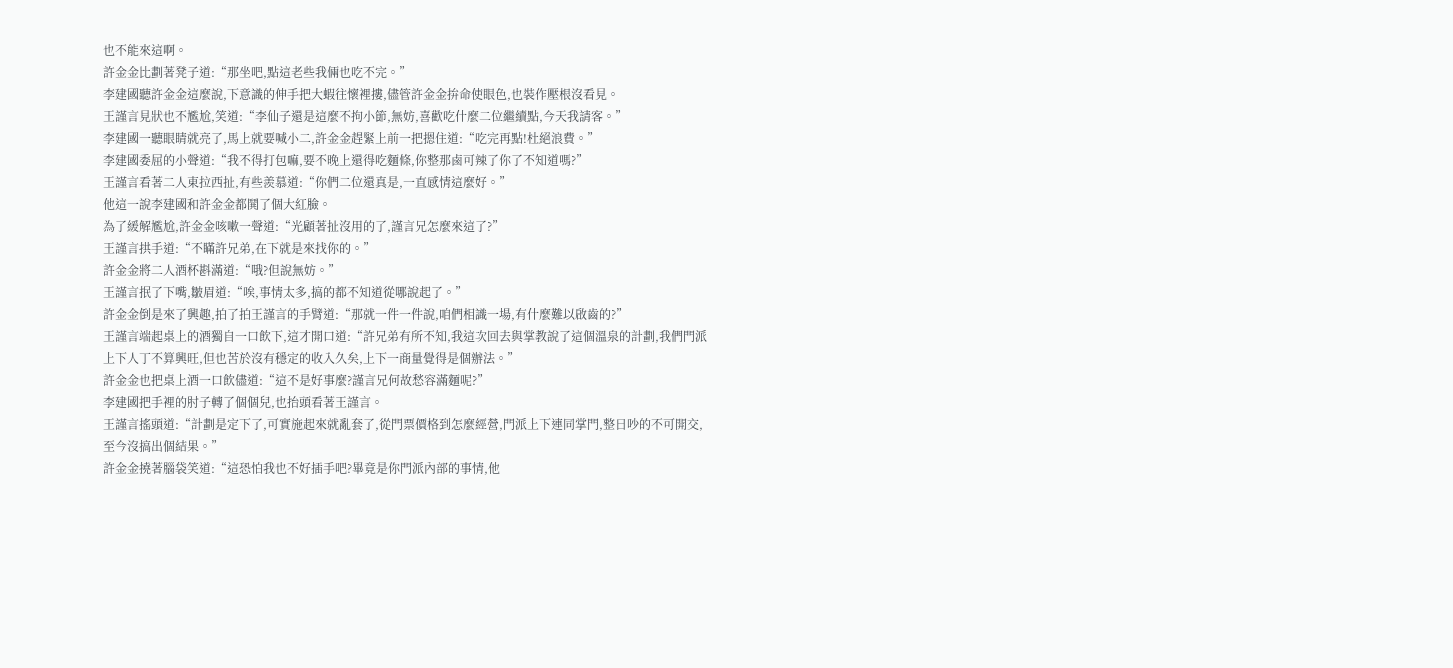也不能來這啊。
許金金比劃著凳子道:“那坐吧,點這老些我倆也吃不完。”
李建國聽許金金這麼說,下意識的伸手把大蝦往懷裡摟,儘管許金金拚命使眼色,也裝作壓根沒看見。
王謹言見狀也不尷尬,笑道:“李仙子還是這麼不拘小節,無妨,喜歡吃什麼二位繼續點,今天我請客。”
李建國一聽眼睛就亮了,馬上就要喊小二,許金金趕緊上前一把摁住道:“吃完再點!杜絕浪費。”
李建國委屈的小聲道:“我不得打包嘛,要不晚上還得吃麵條,你整那鹵可辣了你了不知道嗎?”
王謹言看著二人東拉西扯,有些羨慕道:“你們二位還真是,一直感情這麼好。”
他這一說李建國和許金金都鬨了個大紅臉。
為了緩解尷尬,許金金咳嗽一聲道:“光顧著扯沒用的了,謹言兄怎麼來這了?”
王謹言拱手道:“不瞞許兄弟,在下就是來找你的。”
許金金將二人酒杯斟滿道:“哦?但說無妨。”
王謹言抿了下嘴,皺眉道:“唉,事情太多,搞的都不知道從哪說起了。”
許金金倒是來了興趣,拍了拍王謹言的手臂道:“那就一件一件說,咱們相識一場,有什麼難以啟齒的?”
王謹言端起桌上的酒獨自一口飲下,這才開口道:“許兄弟有所不知,我這次回去與掌教說了這個溫泉的計劃,我們門派上下人丁不算興旺,但也苦於沒有穩定的收入久矣,上下一商量覺得是個辦法。”
許金金也把桌上酒一口飲儘道:“這不是好事麼?謹言兄何故愁容滿麵呢?”
李建國把手裡的肘子轉了個個兒,也抬頭看著王謹言。
王謹言搖頭道:“計劃是定下了,可實施起來就亂套了,從門票價格到怎麼經營,門派上下連同掌門,整日吵的不可開交,至今沒搞出個結果。”
許金金撓著腦袋笑道:“這恐怕我也不好插手吧?畢竟是你門派內部的事情,他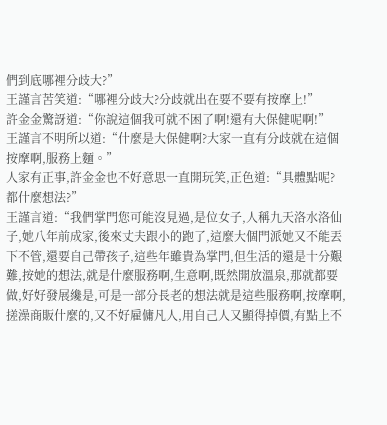們到底哪裡分歧大?”
王謹言苦笑道:“哪裡分歧大?分歧就出在要不要有按摩上!”
許金金驚訝道:“你說這個我可就不困了啊!還有大保健呢啊!”
王謹言不明所以道:“什麼是大保健啊?大家一直有分歧就在這個按摩啊,服務上麵。”
人家有正事,許金金也不好意思一直開玩笑,正色道:“具體點呢?都什麼想法?”
王謹言道:“我們掌門您可能沒見過,是位女子,人稱九天洛水洛仙子,她八年前成家,後來丈夫跟小的跑了,這麼大個門派她又不能丟下不管,還要自己帶孩子,這些年雖貴為掌門,但生活的還是十分艱難,按她的想法,就是什麼服務啊,生意啊,既然開放溫泉,那就都要做,好好發展纔是,可是一部分長老的想法就是這些服務啊,按摩啊,搓澡商販什麼的,又不好雇傭凡人,用自己人又顯得掉價,有點上不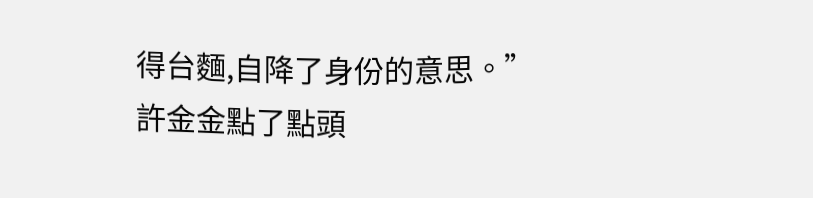得台麵,自降了身份的意思。”
許金金點了點頭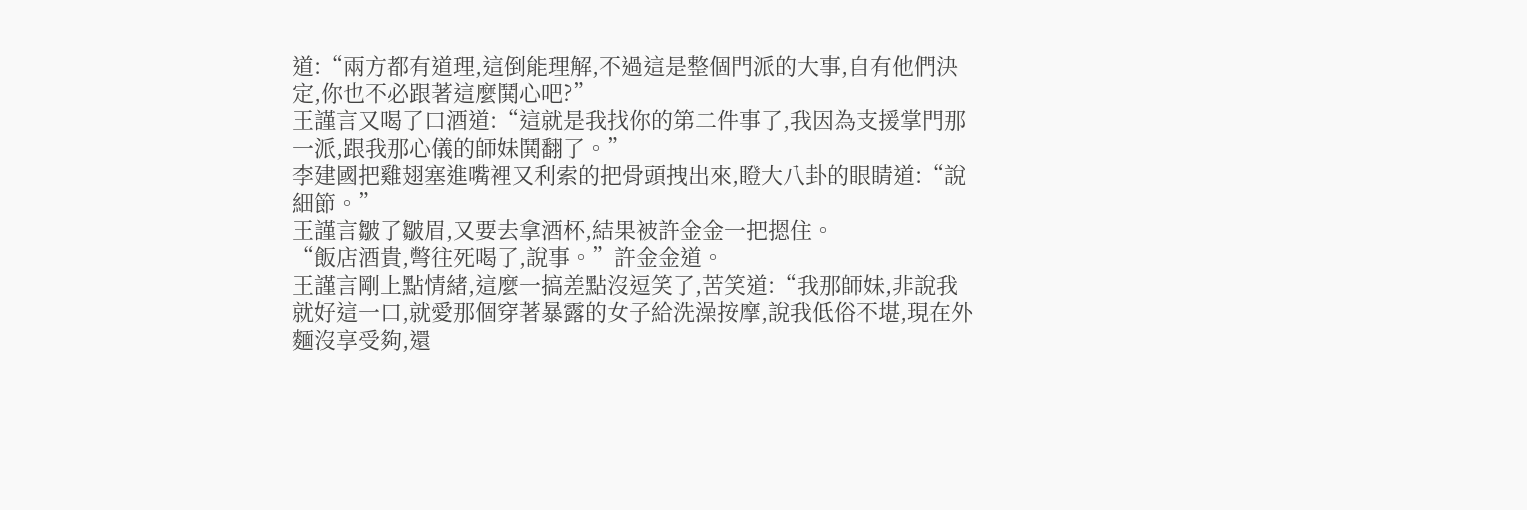道:“兩方都有道理,這倒能理解,不過這是整個門派的大事,自有他們決定,你也不必跟著這麼鬨心吧?”
王謹言又喝了口酒道:“這就是我找你的第二件事了,我因為支援掌門那一派,跟我那心儀的師妹鬨翻了。”
李建國把雞翅塞進嘴裡又利索的把骨頭拽出來,瞪大八卦的眼睛道:“說細節。”
王謹言皺了皺眉,又要去拿酒杯,結果被許金金一把摁住。
“飯店酒貴,彆往死喝了,說事。”許金金道。
王謹言剛上點情緒,這麼一搞差點沒逗笑了,苦笑道:“我那師妹,非說我就好這一口,就愛那個穿著暴露的女子給洗澡按摩,說我低俗不堪,現在外麵沒享受夠,還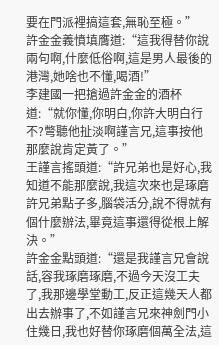要在門派裡搞這套,無恥至極。”
許金金義憤填膺道:“這我得替你說兩句啊,什麼低俗啊,這是男人最後的港灣,她啥也不懂,喝酒!”
李建國一把搶過許金金的酒杯道:“就你懂,你明白,你許大明白行不?彆聽他扯淡啊謹言兄,這事按他那麼說肯定黃了。”
王謹言搖頭道:“許兄弟也是好心,我知道不能那麼說,我這次來也是琢磨許兄弟點子多,腦袋活分,說不得就有個什麼辦法,畢竟這事還得從根上解決。”
許金金點頭道:“還是我謹言兄會說話,容我琢磨琢磨,不過今天沒工夫了,我那邊學堂動工,反正這幾天人都出去辦事了,不如謹言兄來神劍門小住幾日,我也好替你琢磨個萬全法,這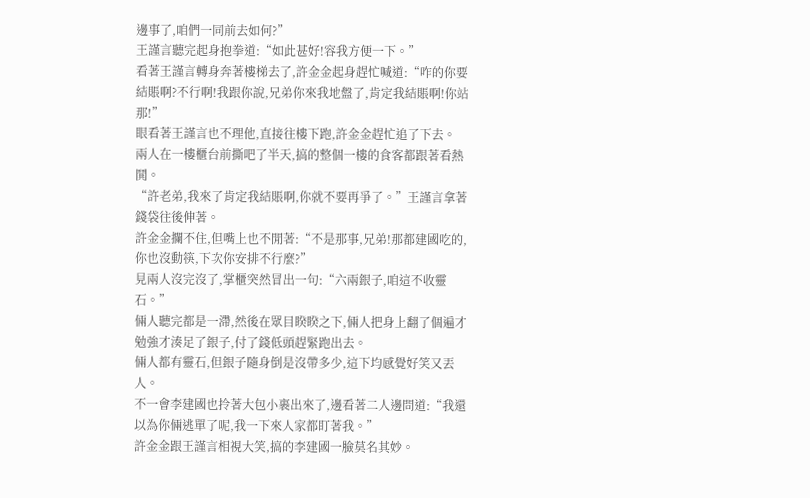邊事了,咱們一同前去如何?”
王謹言聽完起身抱拳道:“如此甚好!容我方便一下。”
看著王謹言轉身奔著樓梯去了,許金金起身趕忙喊道:“咋的你要結賬啊?不行啊!我跟你說,兄弟你來我地盤了,肯定我結賬啊!你站那!”
眼看著王謹言也不理他,直接往樓下跑,許金金趕忙追了下去。
兩人在一樓櫃台前撕吧了半天,搞的整個一樓的食客都跟著看熱鬨。
“許老弟,我來了肯定我結賬啊,你就不要再爭了。”王謹言拿著錢袋往後伸著。
許金金攔不住,但嘴上也不閒著:“不是那事,兄弟!那都建國吃的,你也沒動筷,下次你安排不行麼?”
見兩人沒完沒了,掌櫃突然冒出一句:“六兩銀子,咱這不收靈石。”
倆人聽完都是一滯,然後在眾目睽睽之下,倆人把身上翻了個遍才勉強才湊足了銀子,付了錢低頭趕緊跑出去。
倆人都有靈石,但銀子隨身倒是沒帶多少,這下均感覺好笑又丟人。
不一會李建國也拎著大包小裹出來了,邊看著二人邊問道:“我還以為你倆逃單了呢,我一下來人家都盯著我。”
許金金跟王謹言相視大笑,搞的李建國一臉莫名其妙。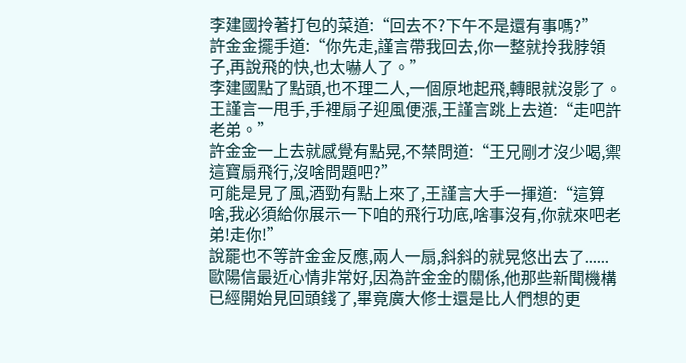李建國拎著打包的菜道:“回去不?下午不是還有事嗎?”
許金金擺手道:“你先走,謹言帶我回去,你一整就拎我脖領子,再說飛的快,也太嚇人了。”
李建國點了點頭,也不理二人,一個原地起飛,轉眼就沒影了。
王謹言一甩手,手裡扇子迎風便漲,王謹言跳上去道:“走吧許老弟。”
許金金一上去就感覺有點晃,不禁問道:“王兄剛才沒少喝,禦這寶扇飛行,沒啥問題吧?”
可能是見了風,酒勁有點上來了,王謹言大手一揮道:“這算啥,我必須給你展示一下咱的飛行功底,啥事沒有,你就來吧老弟!走你!”
說罷也不等許金金反應,兩人一扇,斜斜的就晃悠出去了......
歐陽信最近心情非常好,因為許金金的關係,他那些新聞機構已經開始見回頭錢了,畢竟廣大修士還是比人們想的更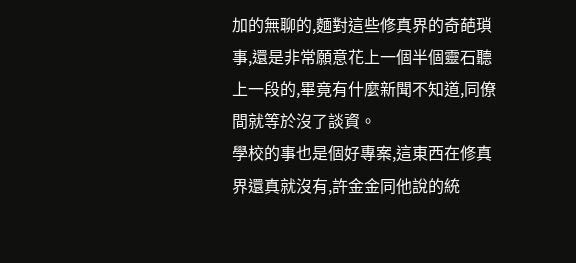加的無聊的,麵對這些修真界的奇葩瑣事,還是非常願意花上一個半個靈石聽上一段的,畢竟有什麼新聞不知道,同僚間就等於沒了談資。
學校的事也是個好專案,這東西在修真界還真就沒有,許金金同他說的統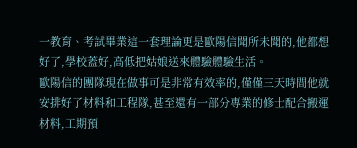一教育、考試畢業這一套理論更是歐陽信聞所未聞的,他都想好了,學校蓋好,高低把姑娘送來體驗體驗生活。
歐陽信的團隊現在做事可是非常有效率的,僅僅三天時間他就安排好了材料和工程隊,甚至還有一部分專業的修士配合搬運材料,工期預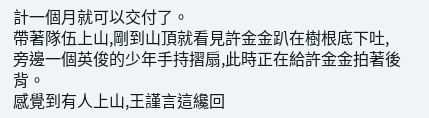計一個月就可以交付了。
帶著隊伍上山,剛到山頂就看見許金金趴在樹根底下吐,旁邊一個英俊的少年手持摺扇,此時正在給許金金拍著後背。
感覺到有人上山,王謹言這纔回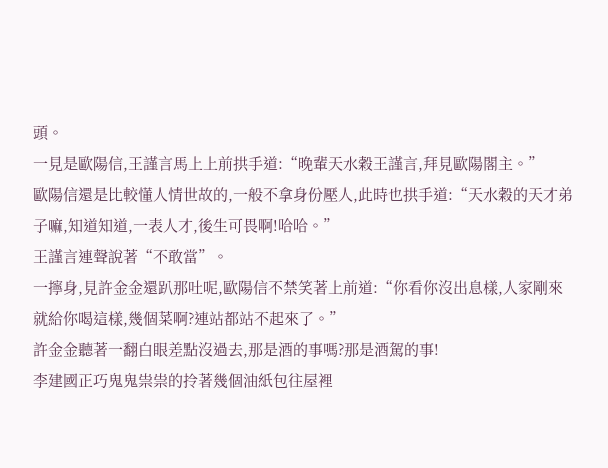頭。
一見是歐陽信,王謹言馬上上前拱手道:“晚輩天水穀王謹言,拜見歐陽閣主。”
歐陽信還是比較懂人情世故的,一般不拿身份壓人,此時也拱手道:“天水穀的天才弟子嘛,知道知道,一表人才,後生可畏啊!哈哈。”
王謹言連聲說著“不敢當”。
一擰身,見許金金還趴那吐呢,歐陽信不禁笑著上前道:“你看你沒出息樣,人家剛來就給你喝這樣,幾個菜啊?連站都站不起來了。”
許金金聽著一翻白眼差點沒過去,那是酒的事嗎?那是酒駕的事!
李建國正巧鬼鬼祟祟的拎著幾個油紙包往屋裡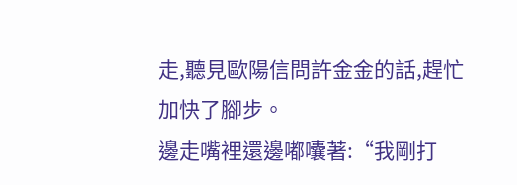走,聽見歐陽信問許金金的話,趕忙加快了腳步。
邊走嘴裡還邊嘟囔著:“我剛打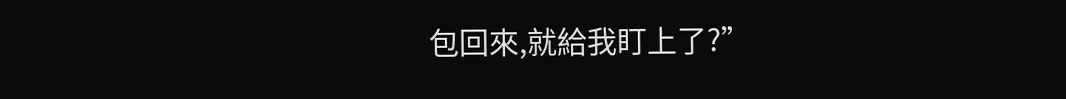包回來,就給我盯上了?”